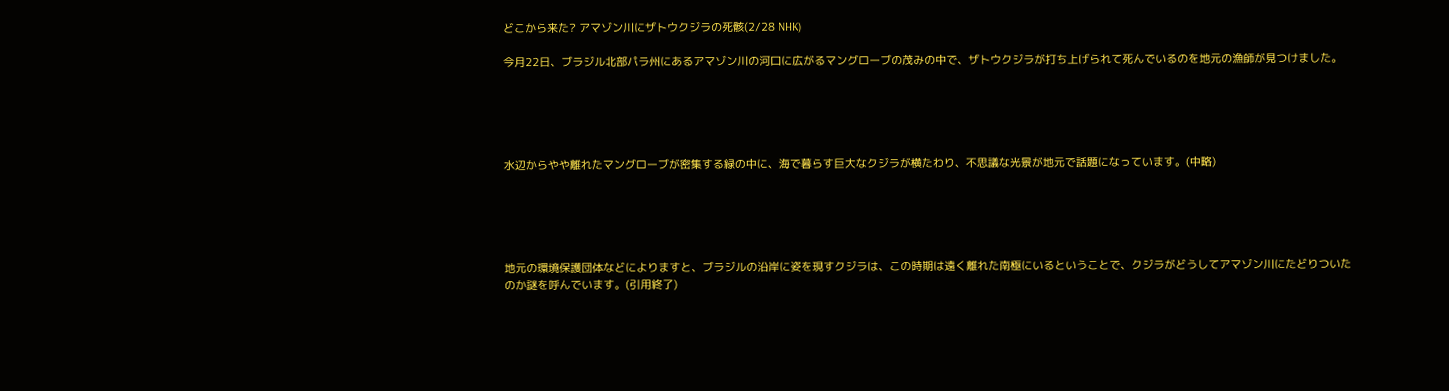どこから来た? アマゾン川にザトウクジラの死骸(2/28 NHK)

今月22日、ブラジル北部パラ州にあるアマゾン川の河口に広がるマングローブの茂みの中で、ザトウクジラが打ち上げられて死んでいるのを地元の漁師が見つけました。





水辺からやや離れたマングローブが密集する緑の中に、海で暮らす巨大なクジラが横たわり、不思議な光景が地元で話題になっています。(中略)





地元の環境保護団体などによりますと、ブラジルの沿岸に姿を現すクジラは、この時期は遠く離れた南極にいるということで、クジラがどうしてアマゾン川にたどりついたのか謎を呼んでいます。(引用終了)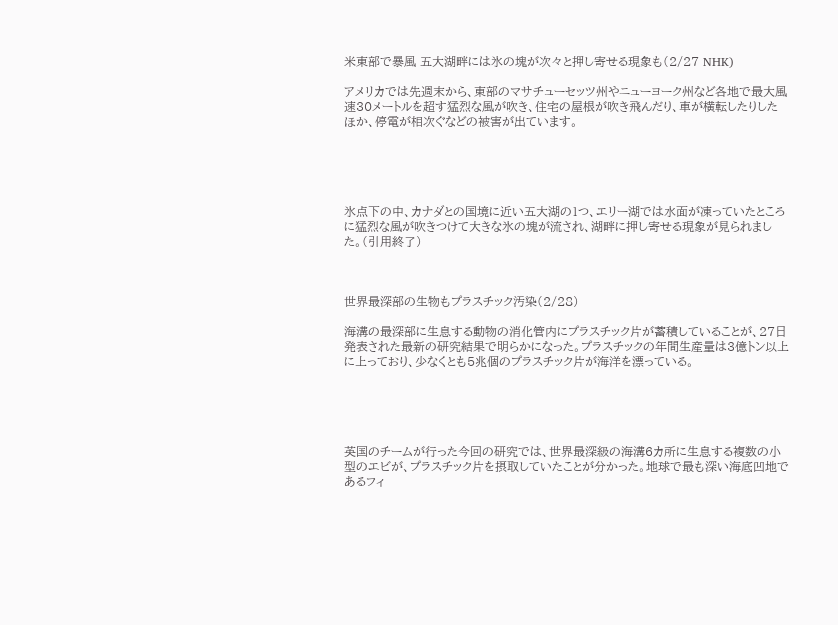米東部で暴風 五大湖畔には氷の塊が次々と押し寄せる現象も(2/27 NHK)

アメリカでは先週末から、東部のマサチューセッツ州やニューヨーク州など各地で最大風速30メートルを超す猛烈な風が吹き、住宅の屋根が吹き飛んだり、車が横転したりしたほか、停電が相次ぐなどの被害が出ています。





氷点下の中、カナダとの国境に近い五大湖の1つ、エリー湖では水面が凍っていたところに猛烈な風が吹きつけて大きな氷の塊が流され、湖畔に押し寄せる現象が見られました。(引用終了)



世界最深部の生物もプラスチック汚染(2/28)

海溝の最深部に生息する動物の消化管内にプラスチック片が蓄積していることが、27日発表された最新の研究結果で明らかになった。プラスチックの年間生産量は3億トン以上に上っており、少なくとも5兆個のプラスチック片が海洋を漂っている。





英国のチームが行った今回の研究では、世界最深級の海溝6カ所に生息する複数の小型のエビが、プラスチック片を摂取していたことが分かった。地球で最も深い海底凹地であるフィ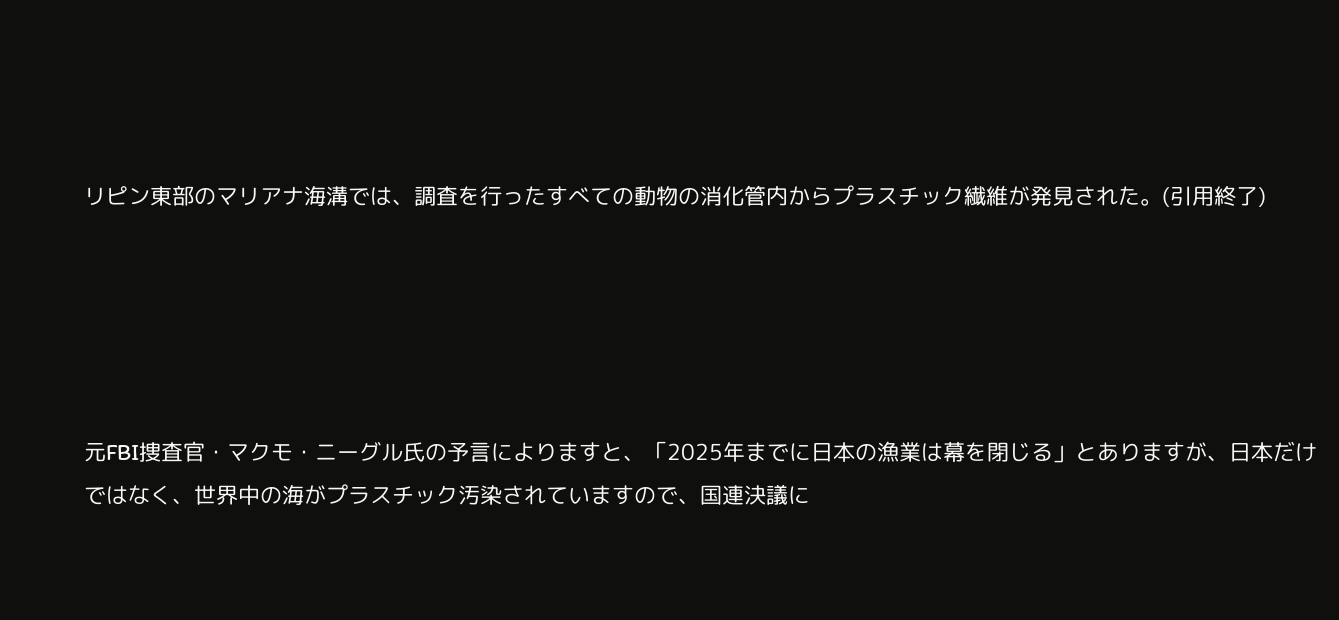リピン東部のマリアナ海溝では、調査を行ったすべての動物の消化管内からプラスチック繊維が発見された。(引用終了)





元FBI捜査官・マクモ・ニーグル氏の予言によりますと、「2025年までに日本の漁業は幕を閉じる」とありますが、日本だけではなく、世界中の海がプラスチック汚染されていますので、国連決議に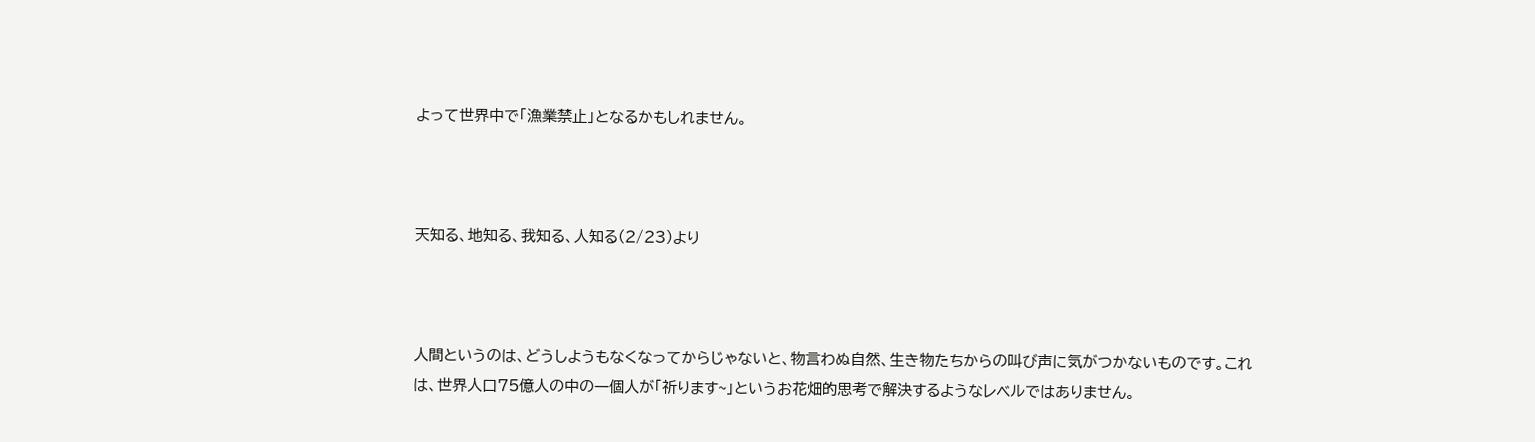よって世界中で「漁業禁止」となるかもしれません。



天知る、地知る、我知る、人知る(2/23)より



人間というのは、どうしようもなくなってからじゃないと、物言わぬ自然、生き物たちからの叫び声に気がつかないものです。これは、世界人口75億人の中の一個人が「祈ります~」というお花畑的思考で解決するようなレベルではありません。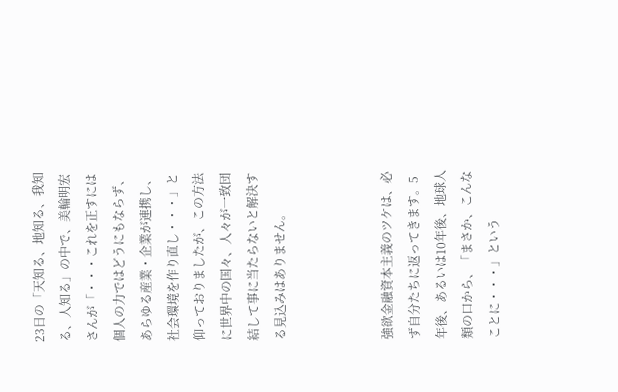23日の「天知る、地知る、我知る、人知る」の中で、美輪明宏さんが「・・・これを正すには個人の力ではどうにもならず、あらゆる産業・企業が連携し、社会環境を作り直し・・・」と仰っておりましたが、この方法に世界中の国々、人々が一致団結して事に当たらないと解決する見込みはありません。



強欲金融資本主義のツケは、必ず自分たちに返ってきます。5年後、あるいは10年後、地球人類の口から、「まさか、こんなことに・・・」という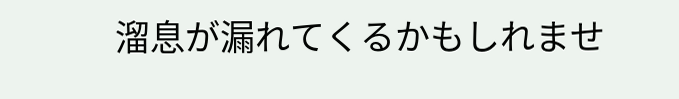溜息が漏れてくるかもしれませ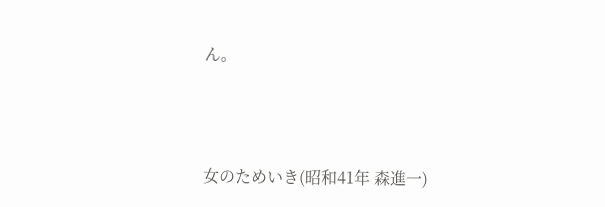ん。



女のためいき(昭和41年 森進一)